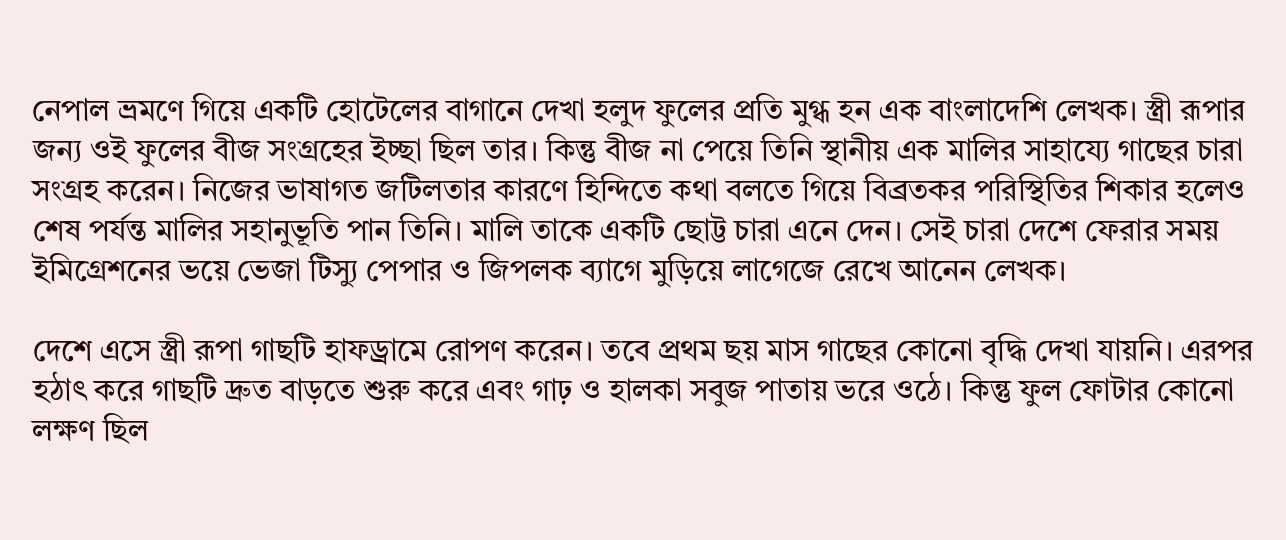নেপাল ভ্রমণে গিয়ে একটি হোটেলের বাগানে দেখা হলুদ ফুলের প্রতি মুগ্ধ হন এক বাংলাদেশি লেখক। স্ত্রী রূপার জন্য ওই ফুলের বীজ সংগ্রহের ইচ্ছা ছিল তার। কিন্তু বীজ না পেয়ে তিনি স্থানীয় এক মালির সাহায্যে গাছের চারা সংগ্রহ করেন। নিজের ভাষাগত জটিলতার কারণে হিন্দিতে কথা বলতে গিয়ে বিব্রতকর পরিস্থিতির শিকার হলেও শেষ পর্যন্ত মালির সহানুভূতি পান তিনি। মালি তাকে একটি ছোট্ট চারা এনে দেন। সেই চারা দেশে ফেরার সময় ইমিগ্রেশনের ভয়ে ভেজা টিস্যু পেপার ও জিপলক ব্যাগে মুড়িয়ে লাগেজে রেখে আনেন লেখক।

দেশে এসে স্ত্রী রূপা গাছটি হাফড্রামে রোপণ করেন। তবে প্রথম ছয় মাস গাছের কোনো বৃদ্ধি দেখা যায়নি। এরপর হঠাৎ করে গাছটি দ্রুত বাড়তে শুরু করে এবং গাঢ় ও হালকা সবুজ পাতায় ভরে ওঠে। কিন্তু ফুল ফোটার কোনো লক্ষণ ছিল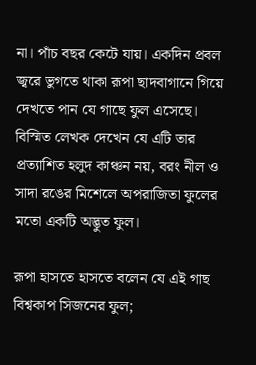না। পাঁচ বছর কেটে যায়। একদিন প্রবল জ্বরে ভুগতে থাকা রূপা ছাদবাগানে গিয়ে দেখতে পান যে গাছে ফুল এসেছে। বিস্মিত লেখক দেখেন যে এটি তার প্রত্যাশিত হলুদ কাঞ্চন নয়, বরং নীল ও সাদা রঙের মিশেলে অপরাজিতা ফুলের মতো একটি অদ্ভুত ফুল।

রূপা হাসতে হাসতে বলেন যে এই গাছ বিশ্বকাপ সিজনের ফুল;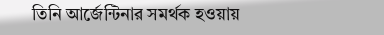তিনি আর্জেন্টিনার সমর্থক হওয়ায়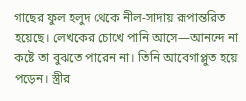গাছের ফুল হলুদ থেকে নীল-সাদায় রূপান্তরিত হয়েছে। লেখকের চোখে পানি আসে—আনন্দে না কষ্টে তা বুঝতে পারেন না। তিনি আবেগাপ্লুত হয়ে পড়েন। স্ত্রীর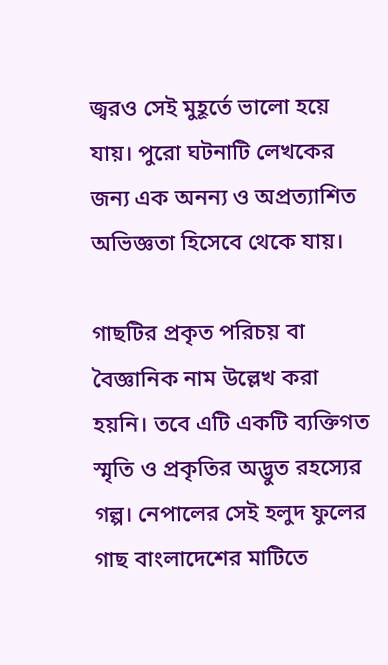জ্বরও সেই মুহূর্তে ভালো হয়ে যায়। পুরো ঘটনাটি লেখকের জন্য এক অনন্য ও অপ্রত্যাশিত অভিজ্ঞতা হিসেবে থেকে যায়।

গাছটির প্রকৃত পরিচয় বা বৈজ্ঞানিক নাম উল্লেখ করা হয়নি। তবে এটি একটি ব্যক্তিগত স্মৃতি ও প্রকৃতির অদ্ভুত রহস্যের গল্প। নেপালের সেই হলুদ ফুলের গাছ বাংলাদেশের মাটিতে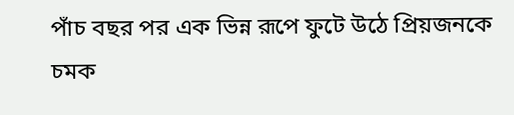পাঁচ বছর পর এক ভিন্ন রূপে ফুটে উঠে প্রিয়জনকে চমক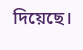দিয়েছে।